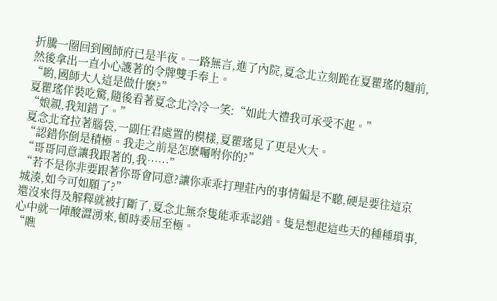折騰一圈回到國師府已是半夜。一路無言,進了內院,夏念北立刻跪在夏瞿瑤的麵前,然後拿出一直小心護著的令牌雙手奉上。
“喲,國師大人這是做什麽?”
夏瞿瑤佯裝吃驚,隨後看著夏念北冷冷一笑:“如此大禮我可承受不起。”
“娘親,我知錯了。”
夏念北耷拉著腦袋,一副任君處置的模樣,夏瞿瑤見了更是火大。
“認錯你倒是積極。我走之前是怎麽囑咐你的?”
“哥哥同意讓我跟著的,我……”
“若不是你非要跟著你哥會同意?讓你乖乖打理莊內的事情偏是不聽,硬是要往這京城湊,如今可如願了?”
還沒來得及解釋就被打斷了,夏念北無奈隻能乖乖認錯。隻是想起這些天的種種瑣事,心中就一陣酸澀湧來,頓時委屈至極。
“瞧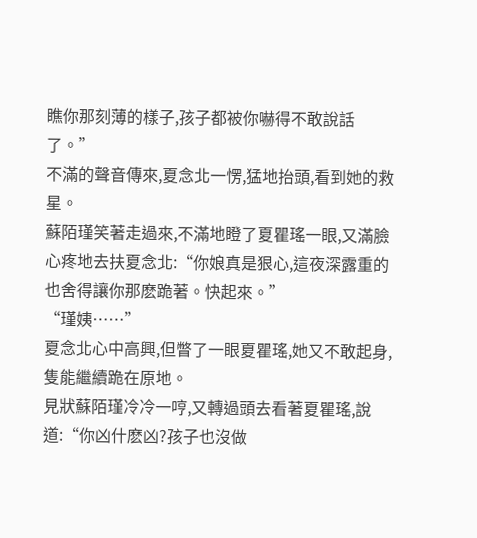瞧你那刻薄的樣子,孩子都被你嚇得不敢說話了。”
不滿的聲音傳來,夏念北一愣,猛地抬頭,看到她的救星。
蘇陌瑾笑著走過來,不滿地瞪了夏瞿瑤一眼,又滿臉心疼地去扶夏念北:“你娘真是狠心,這夜深露重的也舍得讓你那麽跪著。快起來。”
“瑾姨……”
夏念北心中高興,但瞥了一眼夏瞿瑤,她又不敢起身,隻能繼續跪在原地。
見狀蘇陌瑾冷冷一哼,又轉過頭去看著夏瞿瑤,說道:“你凶什麽凶?孩子也沒做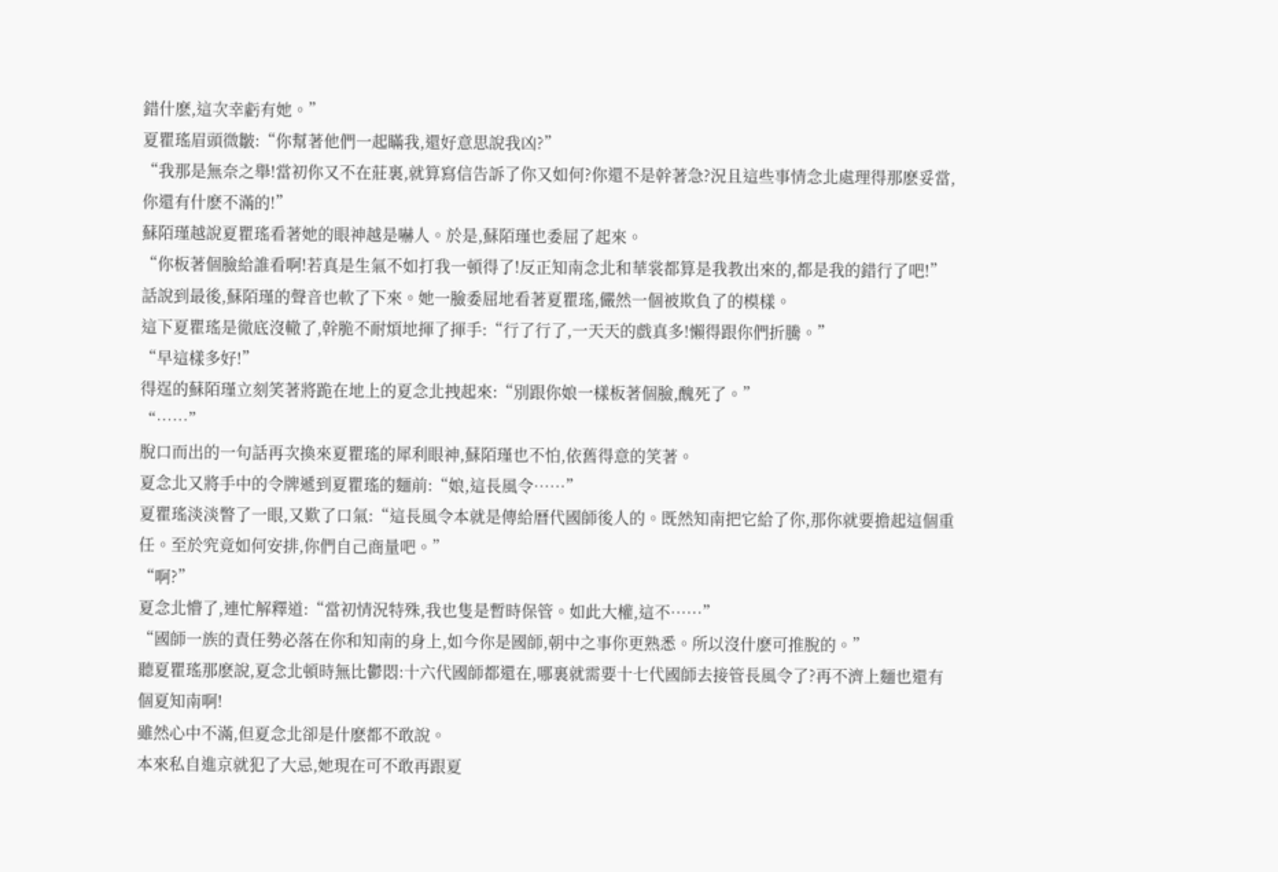錯什麽,這次幸虧有她。”
夏瞿瑤眉頭微皺:“你幫著他們一起瞞我,還好意思說我凶?”
“我那是無奈之舉!當初你又不在莊裏,就算寫信告訴了你又如何?你還不是幹著急?況且這些事情念北處理得那麽妥當,你還有什麽不滿的!”
蘇陌瑾越說夏瞿瑤看著她的眼神越是嚇人。於是,蘇陌瑾也委屈了起來。
“你板著個臉給誰看啊!若真是生氣不如打我一頓得了!反正知南念北和華裳都算是我教出來的,都是我的錯行了吧!”
話說到最後,蘇陌瑾的聲音也軟了下來。她一臉委屈地看著夏瞿瑤,儼然一個被欺負了的模樣。
這下夏瞿瑤是徹底沒轍了,幹脆不耐煩地揮了揮手:“行了行了,一天天的戲真多!懶得跟你們折騰。”
“早這樣多好!”
得逞的蘇陌瑾立刻笑著將跪在地上的夏念北拽起來:“別跟你娘一樣板著個臉,醜死了。”
“……”
脫口而出的一句話再次換來夏瞿瑤的犀利眼神,蘇陌瑾也不怕,依舊得意的笑著。
夏念北又將手中的令牌遞到夏瞿瑤的麵前:“娘,這長風令……”
夏瞿瑤淡淡瞥了一眼,又歎了口氣:“這長風令本就是傳給曆代國師後人的。既然知南把它給了你,那你就要擔起這個重任。至於究竟如何安排,你們自己商量吧。”
“啊?”
夏念北懵了,連忙解釋道:“當初情況特殊,我也隻是暫時保管。如此大權,這不……”
“國師一族的責任勢必落在你和知南的身上,如今你是國師,朝中之事你更熟悉。所以沒什麽可推脫的。”
聽夏瞿瑤那麽說,夏念北頓時無比鬱悶:十六代國師都還在,哪裏就需要十七代國師去接管長風令了?再不濟上麵也還有個夏知南啊!
雖然心中不滿,但夏念北卻是什麽都不敢說。
本來私自進京就犯了大忌,她現在可不敢再跟夏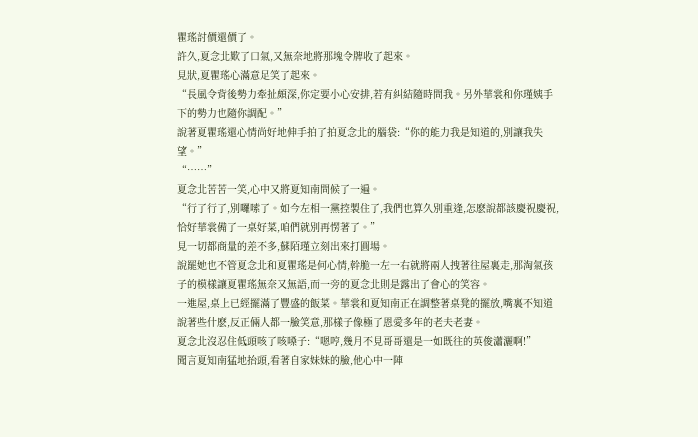瞿瑤討價還價了。
許久,夏念北歎了口氣,又無奈地將那塊令牌收了起來。
見狀,夏瞿瑤心滿意足笑了起來。
“長風令背後勢力牽扯頗深,你定要小心安排,若有糾結隨時問我。另外華裳和你瑾姨手下的勢力也隨你調配。”
說著夏瞿瑤還心情尚好地伸手拍了拍夏念北的腦袋:“你的能力我是知道的,別讓我失望。”
“……”
夏念北苦苦一笑,心中又將夏知南問候了一遍。
“行了行了,別囉嗦了。如今左相一黨控製住了,我們也算久別重逢,怎麽說都該慶祝慶祝,恰好華裳備了一桌好菜,咱們就別再愣著了。”
見一切都商量的差不多,蘇陌瑾立刻出來打圓場。
說罷她也不管夏念北和夏瞿瑤是何心情,幹脆一左一右就將兩人拽著往屋裏走,那淘氣孩子的模樣讓夏瞿瑤無奈又無語,而一旁的夏念北則是露出了會心的笑容。
一進屋,桌上已經擺滿了豐盛的飯菜。華裳和夏知南正在調整著桌凳的擺放,嘴裏不知道說著些什麽,反正倆人都一臉笑意,那樣子像極了恩愛多年的老夫老妻。
夏念北沒忍住低頭咳了咳嗓子:“嗯哼,幾月不見哥哥還是一如既往的英俊瀟灑啊!”
聞言夏知南猛地抬頭,看著自家妹妹的臉,他心中一陣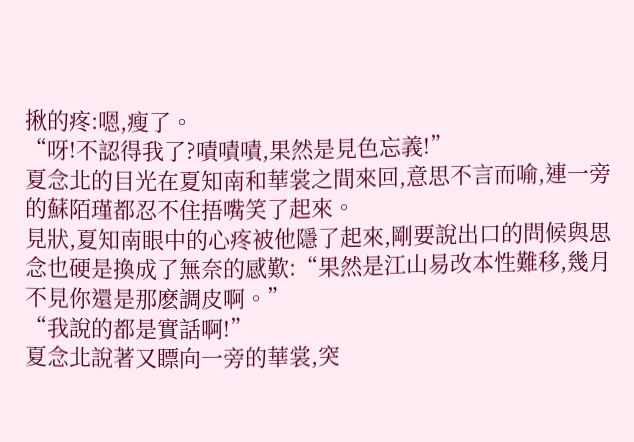揪的疼:嗯,瘦了。
“呀!不認得我了?嘖嘖嘖,果然是見色忘義!”
夏念北的目光在夏知南和華裳之間來回,意思不言而喻,連一旁的蘇陌瑾都忍不住捂嘴笑了起來。
見狀,夏知南眼中的心疼被他隱了起來,剛要說出口的問候與思念也硬是換成了無奈的感歎:“果然是江山易改本性難移,幾月不見你還是那麽調皮啊。”
“我說的都是實話啊!”
夏念北說著又瞟向一旁的華裳,突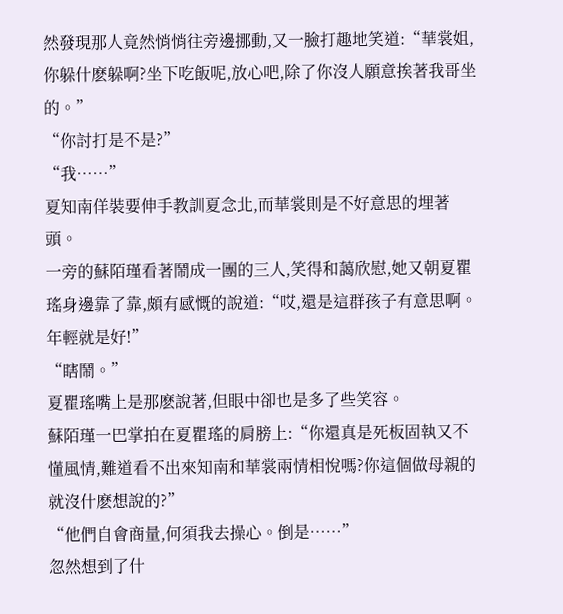然發現那人竟然悄悄往旁邊挪動,又一臉打趣地笑道:“華裳姐,你躲什麽躲啊?坐下吃飯呢,放心吧,除了你沒人願意挨著我哥坐的。”
“你討打是不是?”
“我……”
夏知南佯裝要伸手教訓夏念北,而華裳則是不好意思的埋著頭。
一旁的蘇陌瑾看著鬧成一團的三人,笑得和藹欣慰,她又朝夏瞿瑤身邊靠了靠,頗有感慨的說道:“哎,還是這群孩子有意思啊。年輕就是好!”
“瞎鬧。”
夏瞿瑤嘴上是那麽說著,但眼中卻也是多了些笑容。
蘇陌瑾一巴掌拍在夏瞿瑤的肩膀上:“你還真是死板固執又不懂風情,難道看不出來知南和華裳兩情相悅嗎?你這個做母親的就沒什麽想說的?”
“他們自會商量,何須我去操心。倒是……”
忽然想到了什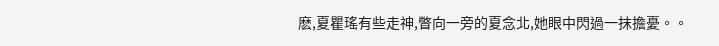麽,夏瞿瑤有些走神,瞥向一旁的夏念北,她眼中閃過一抹擔憂。。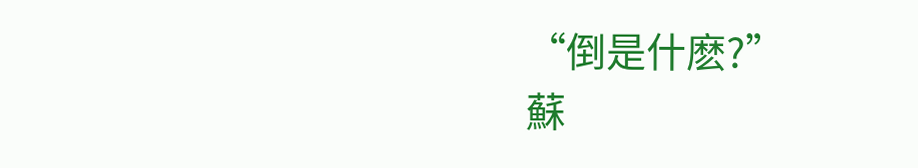“倒是什麽?”
蘇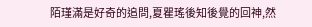陌瑾滿是好奇的追問,夏瞿瑤後知後覺的回神,然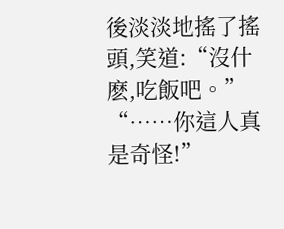後淡淡地搖了搖頭,笑道:“沒什麽,吃飯吧。”
“……你這人真是奇怪!”